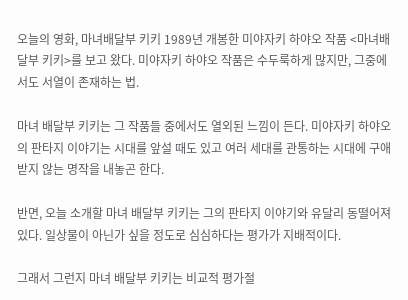오늘의 영화, 마녀배달부 키키 1989년 개봉한 미야자키 하야오 작품 <마녀배달부 키키>를 보고 왔다. 미야자키 하야오 작품은 수두룩하게 많지만, 그중에서도 서열이 존재하는 법.

마녀 배달부 키키는 그 작품들 중에서도 열외된 느낌이 든다. 미야자키 하야오의 판타지 이야기는 시대를 앞설 때도 있고 여러 세대를 관통하는 시대에 구애받지 않는 명작을 내놓곤 한다.

반면, 오늘 소개할 마녀 배달부 키키는 그의 판타지 이야기와 유달리 동떨어져 있다. 일상물이 아닌가 싶을 정도로 심심하다는 평가가 지배적이다.

그래서 그런지 마녀 배달부 키키는 비교적 평가절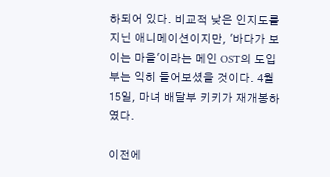하되어 있다. 비교적 낮은 인지도를 지닌 애니메이션이지만, '바다가 보이는 마을'이라는 메인 OST의 도입부는 익히 들어보셨을 것이다. 4월 15일, 마녀 배달부 키키가 재개봉하였다.

이전에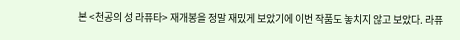본 <천공의 성 라퓨타> 재개봉을 정말 재밌게 보았기에 이번 작품도 놓치지 않고 보았다. 라퓨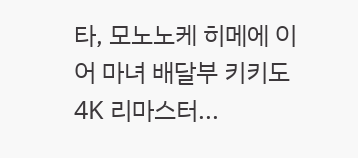타, 모노노케 히메에 이어 마녀 배달부 키키도 4K 리마스터...